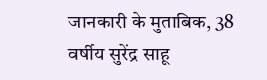जानकारी के मुताबिक, 38 वर्षीय सुरेंद्र साहू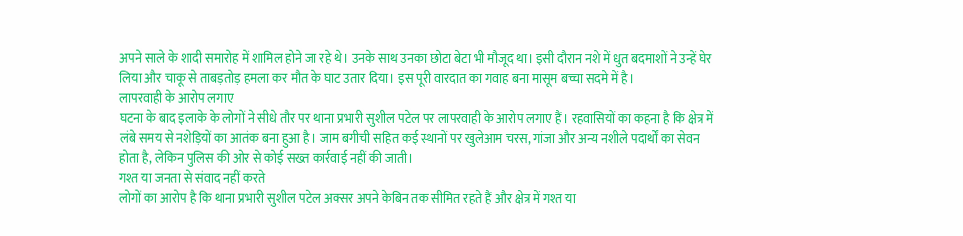अपने साले के शादी समारोह में शामिल होने जा रहे थे। उनके साथ उनका छोटा बेटा भी मौजूद था। इसी दौरान नशे में धुत बदमाशों ने उन्हें घेर लिया और चाकू से ताबड़तोड़ हमला कर मौत के घाट उतार दिया। इस पूरी वारदात का गवाह बना मासूम बच्चा सदमे में है।
लापरवाही के आरोप लगाए
घटना के बाद इलाके के लोगों ने सीधे तौर पर थाना प्रभारी सुशील पटेल पर लापरवाही के आरोप लगाए हैं। रहवासियों का कहना है कि क्षेत्र में लंबे समय से नशेड़ियों का आतंक बना हुआ है। जाम बगीची सहित कई स्थानों पर खुलेआम चरस, गांजा और अन्य नशीले पदार्थों का सेवन होता है, लेकिन पुलिस की ओर से कोई सख्त कार्रवाई नहीं की जाती।
गश्त या जनता से संवाद नहीं करते
लोगों का आरोप है कि थाना प्रभारी सुशील पटेल अक्सर अपने केबिन तक सीमित रहते हैं और क्षेत्र में गश्त या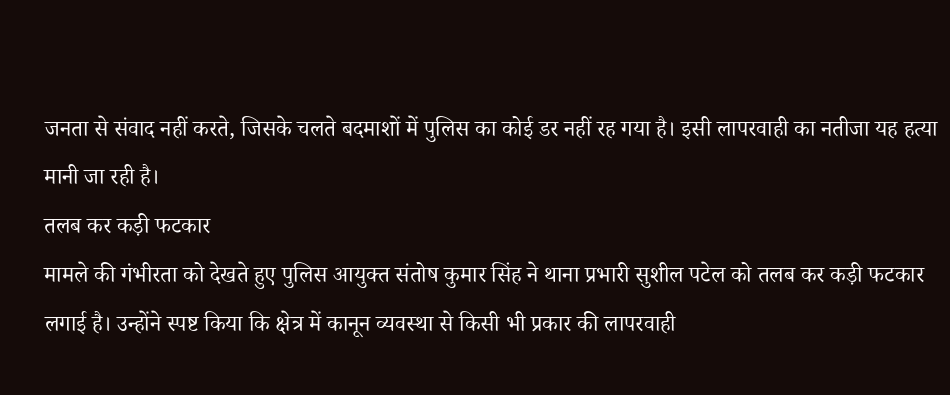जनता से संवाद नहीं करते, जिसके चलते बदमाशों में पुलिस का कोई डर नहीं रह गया है। इसी लापरवाही का नतीजा यह हत्या मानी जा रही है।
तलब कर कड़ी फटकार
मामले की गंभीरता को देखते हुए पुलिस आयुक्त संतोष कुमार सिंह ने थाना प्रभारी सुशील पटेल को तलब कर कड़ी फटकार लगाई है। उन्होंने स्पष्ट किया कि क्षेत्र में कानून व्यवस्था से किसी भी प्रकार की लापरवाही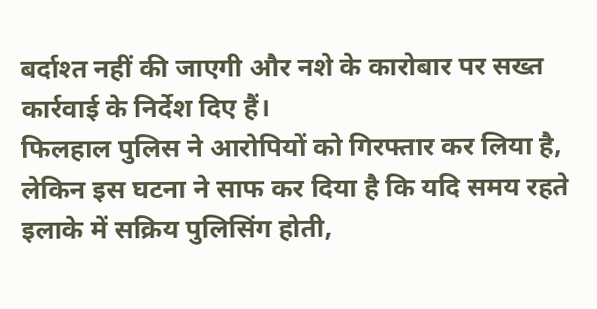बर्दाश्त नहीं की जाएगी और नशे के कारोबार पर सख्त कार्रवाई के निर्देश दिए हैं।
फिलहाल पुलिस ने आरोपियों को गिरफ्तार कर लिया है, लेकिन इस घटना ने साफ कर दिया है कि यदि समय रहते इलाके में सक्रिय पुलिसिंग होती,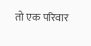तो एक परिवार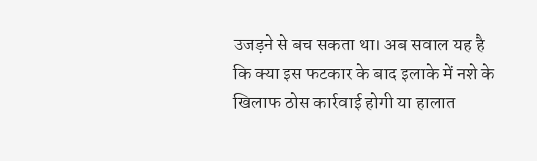उजड़ने से बच सकता था। अब सवाल यह है कि क्या इस फटकार के बाद इलाके में नशे के खिलाफ ठोस कार्रवाई होगी या हालात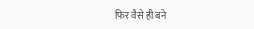फिर वैसे ही बने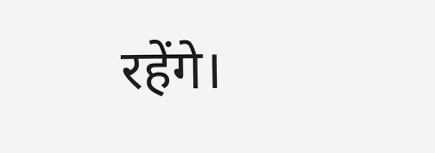रहेंगे।